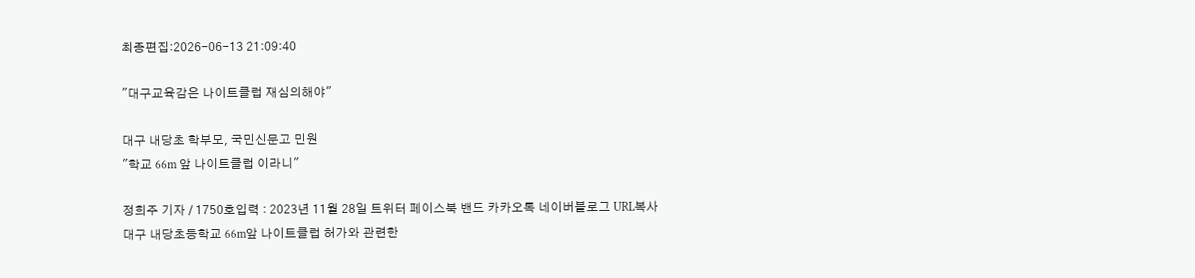최종편집:2026-06-13 21:09:40

"대구교육감은 나이트클럽 재심의해야"

대구 내당초 학부모, 국민신문고 민원
"학교 66m 앞 나이트클럽 이라니"

정희주 기자 / 1750호입력 : 2023년 11월 28일 트위터 페이스북 밴드 카카오톡 네이버블로그 URL복사
대구 내당초등학교 66m앞 나이트클럽 허가와 관련한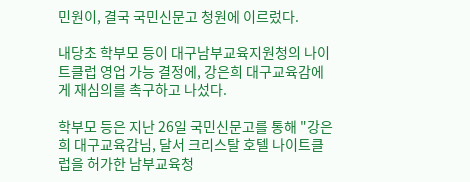민원이, 결국 국민신문고 청원에 이르렀다.

내당초 학부모 등이 대구남부교육지원청의 나이트클럽 영업 가능 결정에, 강은희 대구교육감에게 재심의를 촉구하고 나섰다.

학부모 등은 지난 26일 국민신문고를 통해 "강은희 대구교육감님, 달서 크리스탈 호텔 나이트클럽을 허가한 남부교육청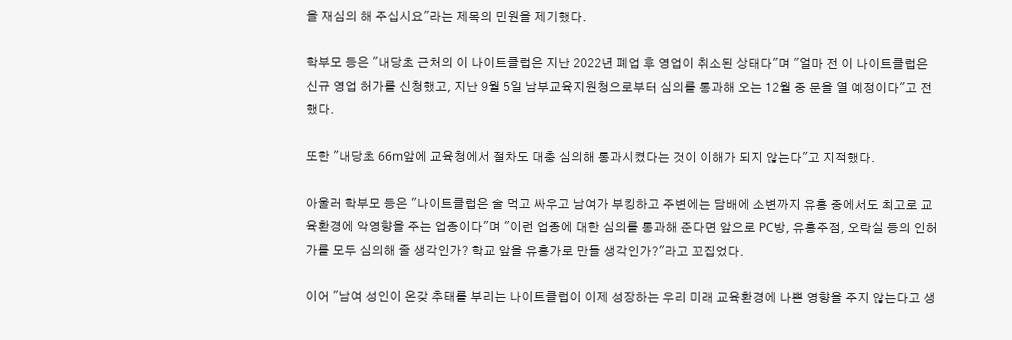을 재심의 해 주십시요"라는 제목의 민원을 제기했다.

학부모 등은 "내당초 근처의 이 나이트클럽은 지난 2022년 폐업 후 영업이 취소된 상태다"며 "얼마 전 이 나이트클럽은 신규 영업 허가를 신청했고, 지난 9월 5일 남부교육지원청으로부터 심의를 통과해 오는 12월 중 문을 열 예정이다"고 전했다.

또한 "내당초 66m앞에 교육청에서 절차도 대충 심의해 통과시켰다는 것이 이해가 되지 않는다"고 지적했다.

아울러 학부모 등은 "나이트클럽은 술 먹고 싸우고 남여가 부킹하고 주변에는 담배에 소변까지 유흥 중에서도 최고로 교육환경에 악영향을 주는 업종이다"며 "이런 업종에 대한 심의를 통과해 준다면 앞으로 PC방, 유흥주점, 오락실 등의 인허가를 모두 심의해 줄 생각인가? 학교 앞을 유흥가로 만들 생각인가?"라고 꼬집었다.

이어 "남여 성인이 온갖 추태를 부리는 나이트클럽이 이제 성장하는 우리 미래 교육환경에 나쁜 영향을 주지 않는다고 생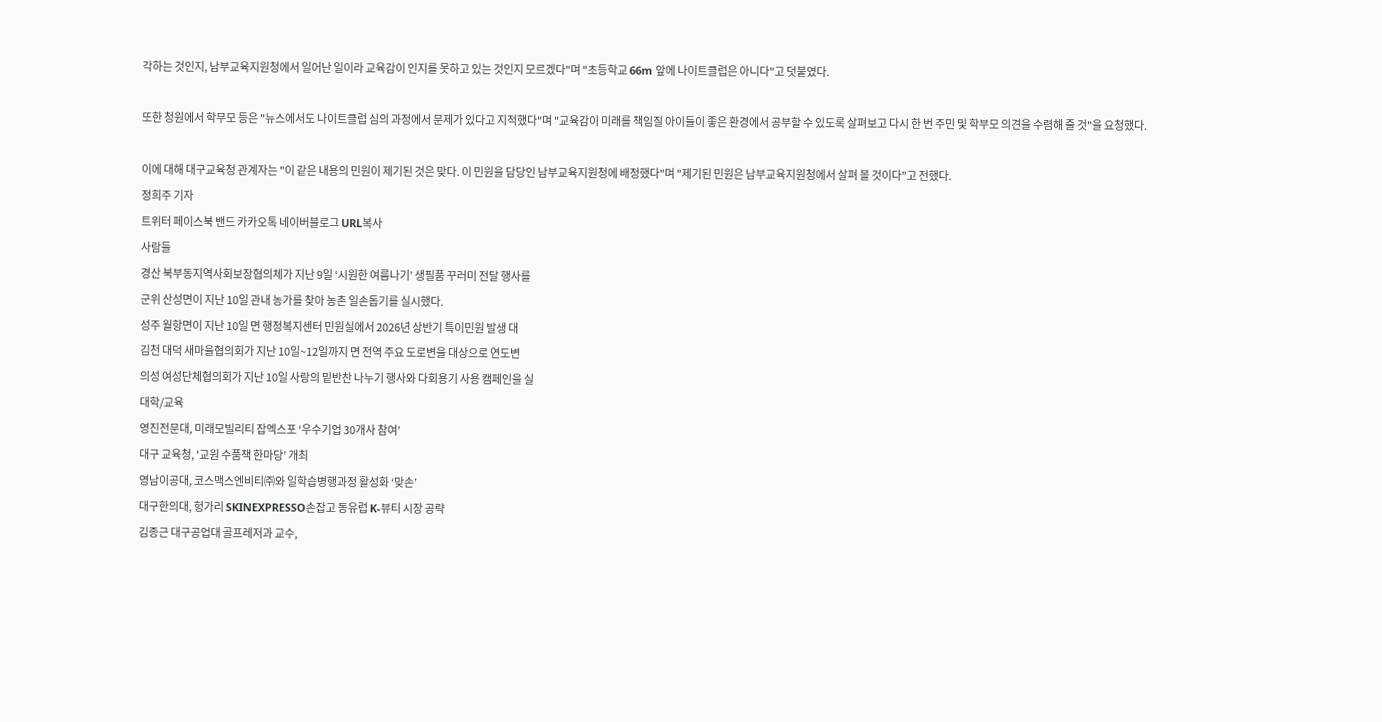각하는 것인지, 남부교육지원청에서 일어난 일이라 교육감이 인지를 못하고 있는 것인지 모르겠다"며 "초등학교 66m 앞에 나이트클럽은 아니다"고 덧붙였다.

또한 청원에서 학무모 등은 "뉴스에서도 나이트클럽 심의 과정에서 문제가 있다고 지적했다"며 "교육감이 미래를 책임질 아이들이 좋은 환경에서 공부할 수 있도록 살펴보고 다시 한 번 주민 및 학부모 의견을 수렴해 줄 것"을 요청했다.

이에 대해 대구교육청 관계자는 "이 같은 내용의 민원이 제기된 것은 맞다. 이 민원을 담당인 남부교육지원청에 배정했다"며 "제기된 민원은 남부교육지원청에서 살펴 볼 것이다"고 전했다.
정희주 기자
트위터 페이스북 밴드 카카오톡 네이버블로그 URL복사
사람들
경산 북부동지역사회보장협의체가 지난 9일 ‘시원한 여름나기’ 생필품 꾸러미 전달 행사를
군위 산성면이 지난 10일 관내 농가를 찾아 농촌 일손돕기를 실시했다.
성주 월항면이 지난 10일 면 행정복지센터 민원실에서 2026년 상반기 특이민원 발생 대
김천 대덕 새마을협의회가 지난 10일~12일까지 면 전역 주요 도로변을 대상으로 연도변
의성 여성단체협의회가 지난 10일 사랑의 밑반찬 나누기 행사와 다회용기 사용 캠페인을 실
대학/교육
영진전문대, 미래모빌리티 잡엑스포 ‘우수기업 30개사 참여’
대구 교육청, '교원 수품책 한마당’ 개최
영남이공대, 코스맥스엔비티㈜와 일학습병행과정 활성화 ‘맞손’
대구한의대, 헝가리 SKINEXPRESSO손잡고 동유럽 K-뷰티 시장 공략
김종근 대구공업대 골프레저과 교수,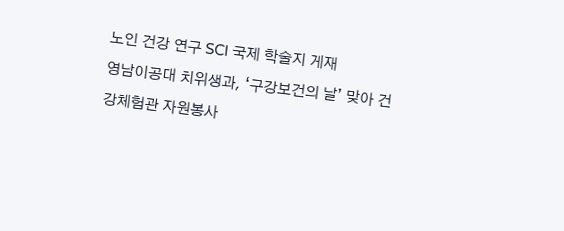노인 건강 연구 SCI 국제 학술지 게재
영남이공대 치위생과, ‘구강보건의 날’ 맞아 건강체험관 자원봉사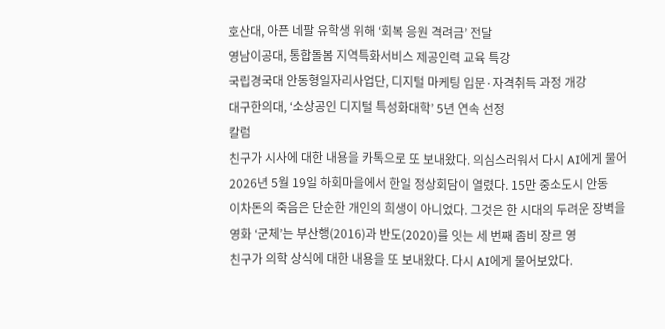호산대, 아픈 네팔 유학생 위해 ‘회복 응원 격려금’ 전달
영남이공대, 통합돌봄 지역특화서비스 제공인력 교육 특강
국립경국대 안동형일자리사업단, 디지털 마케팅 입문·자격취득 과정 개강
대구한의대, ‘소상공인 디지털 특성화대학’ 5년 연속 선정
칼럼
친구가 시사에 대한 내용을 카톡으로 또 보내왔다. 의심스러워서 다시 AI에게 물어
2026년 5월 19일 하회마을에서 한일 정상회담이 열렸다. 15만 중소도시 안동
이차돈의 죽음은 단순한 개인의 희생이 아니었다. 그것은 한 시대의 두려운 장벽을
영화 ‘군체’는 부산행(2016)과 반도(2020)를 잇는 세 번째 좀비 장르 영
친구가 의학 상식에 대한 내용을 또 보내왔다. 다시 AI에게 물어보았다.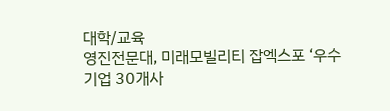대학/교육
영진전문대, 미래모빌리티 잡엑스포 ‘우수기업 30개사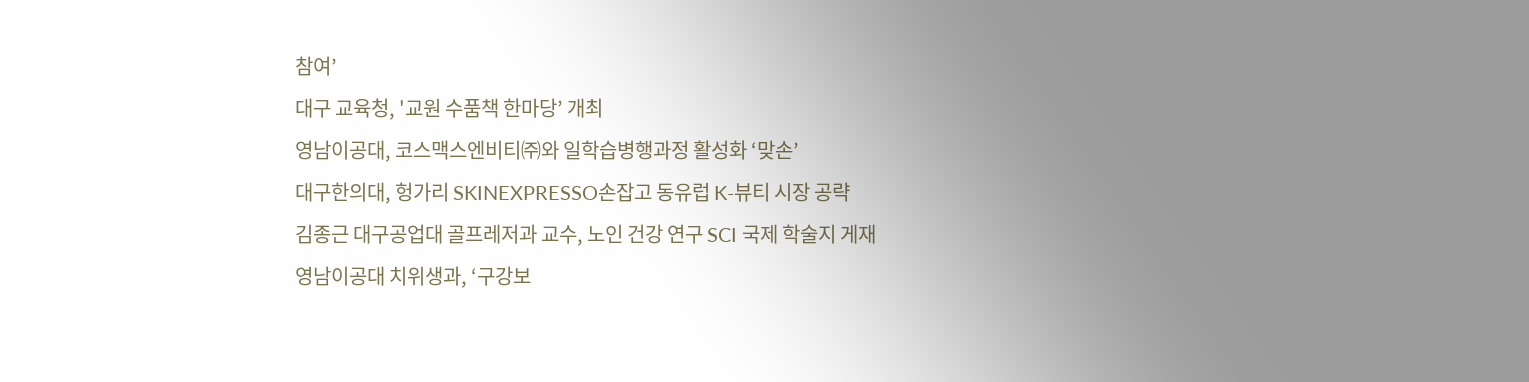참여’
대구 교육청, '교원 수품책 한마당’ 개최
영남이공대, 코스맥스엔비티㈜와 일학습병행과정 활성화 ‘맞손’
대구한의대, 헝가리 SKINEXPRESSO손잡고 동유럽 K-뷰티 시장 공략
김종근 대구공업대 골프레저과 교수, 노인 건강 연구 SCI 국제 학술지 게재
영남이공대 치위생과, ‘구강보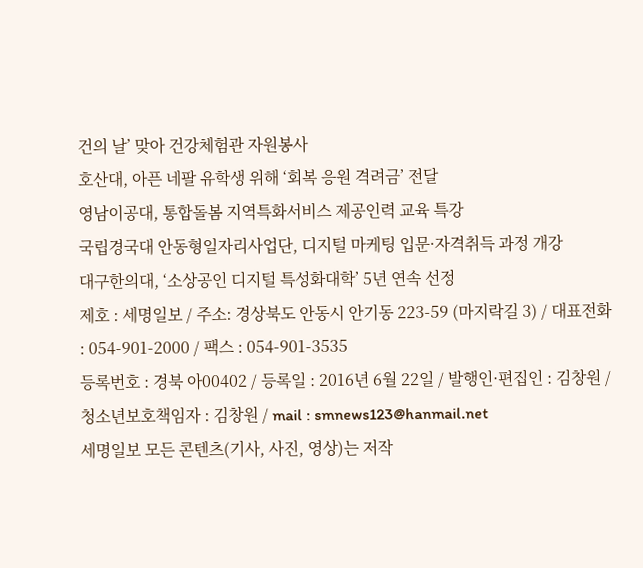건의 날’ 맞아 건강체험관 자원봉사
호산대, 아픈 네팔 유학생 위해 ‘회복 응원 격려금’ 전달
영남이공대, 통합돌봄 지역특화서비스 제공인력 교육 특강
국립경국대 안동형일자리사업단, 디지털 마케팅 입문·자격취득 과정 개강
대구한의대, ‘소상공인 디지털 특성화대학’ 5년 연속 선정
제호 : 세명일보 / 주소: 경상북도 안동시 안기동 223-59 (마지락길 3) / 대표전화 : 054-901-2000 / 팩스 : 054-901-3535
등록번호 : 경북 아00402 / 등록일 : 2016년 6월 22일 / 발행인·편집인 : 김창원 / 청소년보호책임자 : 김창원 / mail : smnews123@hanmail.net
세명일보 모든 콘텐츠(기사, 사진, 영상)는 저작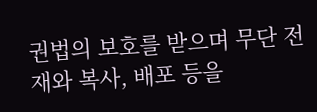권법의 보호를 받으며 무단 전재와 복사, 배포 등을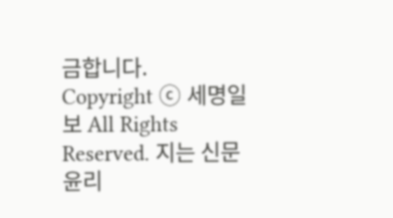금합니다.
Copyright ⓒ 세명일보 All Rights Reserved. 지는 신문 윤리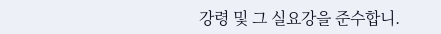강령 및 그 실요강을 준수합니.